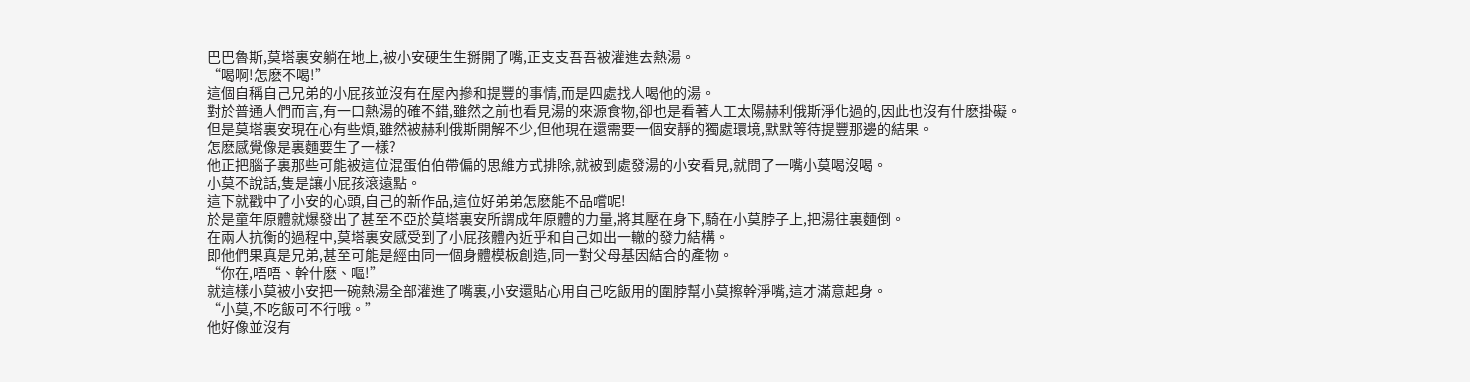巴巴魯斯,莫塔裏安躺在地上,被小安硬生生掰開了嘴,正支支吾吾被灌進去熱湯。
“喝啊!怎麽不喝!”
這個自稱自己兄弟的小屁孩並沒有在屋內摻和提豐的事情,而是四處找人喝他的湯。
對於普通人們而言,有一口熱湯的確不錯,雖然之前也看見湯的來源食物,卻也是看著人工太陽赫利俄斯淨化過的,因此也沒有什麽掛礙。
但是莫塔裏安現在心有些煩,雖然被赫利俄斯開解不少,但他現在還需要一個安靜的獨處環境,默默等待提豐那邊的結果。
怎麽感覺像是裏麵要生了一樣?
他正把腦子裏那些可能被這位混蛋伯伯帶偏的思維方式排除,就被到處發湯的小安看見,就問了一嘴小莫喝沒喝。
小莫不說話,隻是讓小屁孩滾遠點。
這下就戳中了小安的心頭,自己的新作品,這位好弟弟怎麽能不品嚐呢!
於是童年原體就爆發出了甚至不亞於莫塔裏安所謂成年原體的力量,將其壓在身下,騎在小莫脖子上,把湯往裏麵倒。
在兩人抗衡的過程中,莫塔裏安感受到了小屁孩體內近乎和自己如出一轍的發力結構。
即他們果真是兄弟,甚至可能是經由同一個身體模板創造,同一對父母基因結合的產物。
“你在,唔唔、幹什麽、嘔!”
就這樣小莫被小安把一碗熱湯全部灌進了嘴裏,小安還貼心用自己吃飯用的圍脖幫小莫擦幹淨嘴,這才滿意起身。
“小莫,不吃飯可不行哦。”
他好像並沒有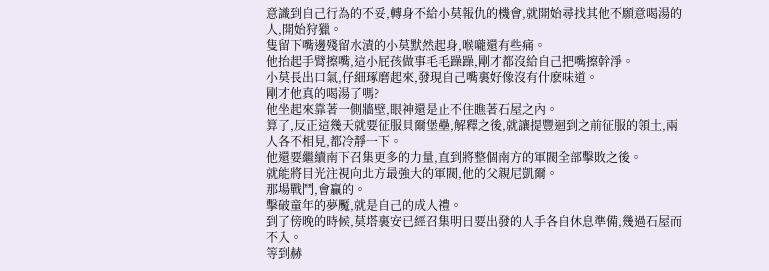意識到自己行為的不妥,轉身不給小莫報仇的機會,就開始尋找其他不願意喝湯的人,開始狩獵。
隻留下嘴邊殘留水漬的小莫默然起身,喉嚨還有些痛。
他抬起手臂擦嘴,這小屁孩做事毛毛躁躁,剛才都沒給自己把嘴擦幹淨。
小莫長出口氣,仔細琢磨起來,發現自己嘴裏好像沒有什麽味道。
剛才他真的喝湯了嗎?
他坐起來靠著一側牆壁,眼神還是止不住瞧著石屋之內。
算了,反正這幾天就要征服貝爾堡壘,解釋之後,就讓提豐迴到之前征服的領土,兩人各不相見,都冷靜一下。
他還要繼續南下召集更多的力量,直到將整個南方的軍閥全部擊敗之後。
就能將目光注視向北方最強大的軍閥,他的父親尼凱爾。
那場戰鬥,會贏的。
擊破童年的夢魘,就是自己的成人禮。
到了傍晚的時候,莫塔裏安已經召集明日要出發的人手各自休息準備,幾過石屋而不入。
等到赫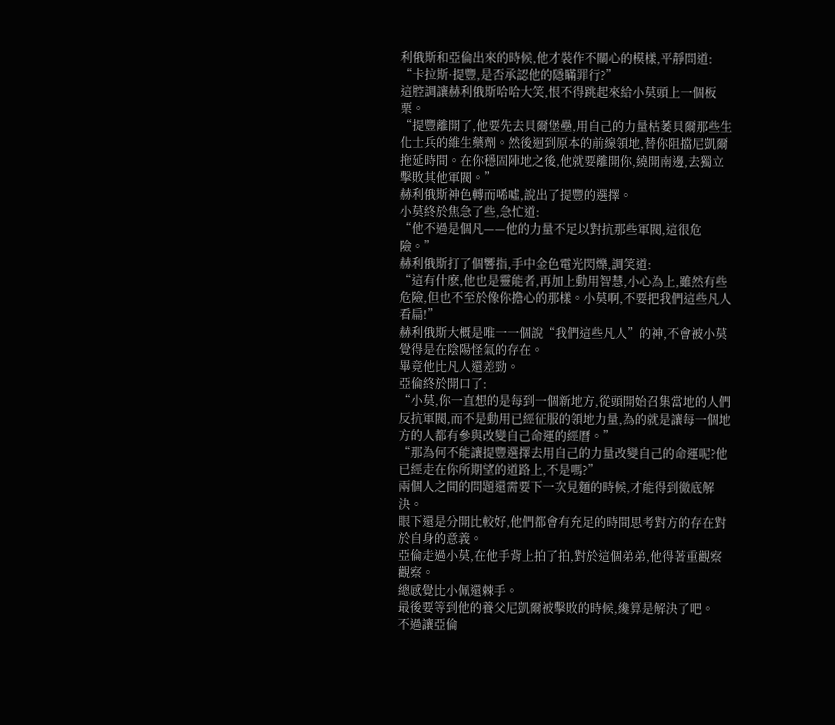利俄斯和亞倫出來的時候,他才裝作不關心的模樣,平靜問道:
“卡拉斯·提豐,是否承認他的隱瞞罪行?”
這腔調讓赫利俄斯哈哈大笑,恨不得跳起來給小莫頭上一個板栗。
“提豐離開了,他要先去貝爾堡壘,用自己的力量枯萎貝爾那些生化士兵的維生藥劑。然後迴到原本的前線領地,替你阻擋尼凱爾拖延時間。在你穩固陣地之後,他就要離開你,繞開南邊,去獨立擊敗其他軍閥。”
赫利俄斯神色轉而唏噓,說出了提豐的選擇。
小莫終於焦急了些,急忙道:
“他不過是個凡——他的力量不足以對抗那些軍閥,這很危險。”
赫利俄斯打了個響指,手中金色電光閃爍,調笑道:
“這有什麽,他也是靈能者,再加上動用智慧,小心為上,雖然有些危險,但也不至於像你擔心的那樣。小莫啊,不要把我們這些凡人看扁!”
赫利俄斯大概是唯一一個說“我們這些凡人”的神,不會被小莫覺得是在陰陽怪氣的存在。
畢竟他比凡人還差勁。
亞倫終於開口了:
“小莫,你一直想的是每到一個新地方,從頭開始召集當地的人們反抗軍閥,而不是動用已經征服的領地力量,為的就是讓每一個地方的人都有參與改變自己命運的經曆。”
“那為何不能讓提豐選擇去用自己的力量改變自己的命運呢?他已經走在你所期望的道路上,不是嗎?”
兩個人之間的問題還需要下一次見麵的時候,才能得到徹底解決。
眼下還是分開比較好,他們都會有充足的時間思考對方的存在對於自身的意義。
亞倫走過小莫,在他手背上拍了拍,對於這個弟弟,他得著重觀察觀察。
總感覺比小佩還棘手。
最後要等到他的養父尼凱爾被擊敗的時候,纔算是解決了吧。
不過讓亞倫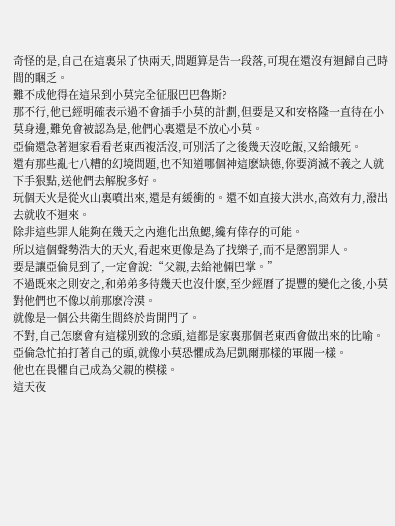奇怪的是,自己在這裏呆了快兩天,問題算是告一段落,可現在還沒有迴歸自己時間的睏乏。
難不成他得在這呆到小莫完全征服巴巴魯斯?
那不行,他已經明確表示過不會插手小莫的計劃,但要是又和安格隆一直待在小莫身邊,難免會被認為是,他們心裏還是不放心小莫。
亞倫還急著迴家看看老東西複活沒,可別活了之後幾天沒吃飯,又給餓死。
還有那些亂七八糟的幻境問題,也不知道哪個神這麽缺德,你要消滅不義之人就下手狠點,送他們去解脫多好。
玩個天火是從火山裏噴出來,還是有緩衝的。還不如直接大洪水,高效有力,潑出去就收不迴來。
除非這些罪人能夠在幾天之內進化出魚鰓,纔有倖存的可能。
所以這個聲勢浩大的天火,看起來更像是為了找樂子,而不是懲罰罪人。
要是讓亞倫見到了,一定會說:“父親,去給祂倆巴掌。”
不過既來之則安之,和弟弟多待幾天也沒什麽,至少經曆了提豐的變化之後,小莫對他們也不像以前那麽冷漠。
就像是一個公共衛生間終於肯開門了。
不對,自己怎麽會有這樣別致的念頭,這都是家裏那個老東西會做出來的比喻。
亞倫急忙拍打著自己的頭,就像小莫恐懼成為尼凱爾那樣的軍閥一樣。
他也在畏懼自己成為父親的模樣。
這天夜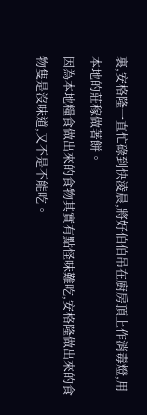裏,安格隆一直忙碌到快淩晨,將好伯伯吊在廚房頂上作消毒燈,用本地的莊稼做著餅。
因為本地糧食做出來的食物其實有點怪味難吃,安格隆做出來的食物隻是沒味道,又不是不能吃。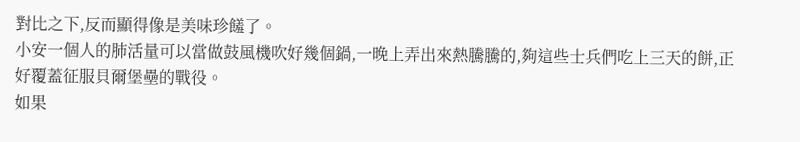對比之下,反而顯得像是美味珍饈了。
小安一個人的肺活量可以當做鼓風機吹好幾個鍋,一晚上弄出來熱騰騰的,夠這些士兵們吃上三天的餅,正好覆蓋征服貝爾堡壘的戰役。
如果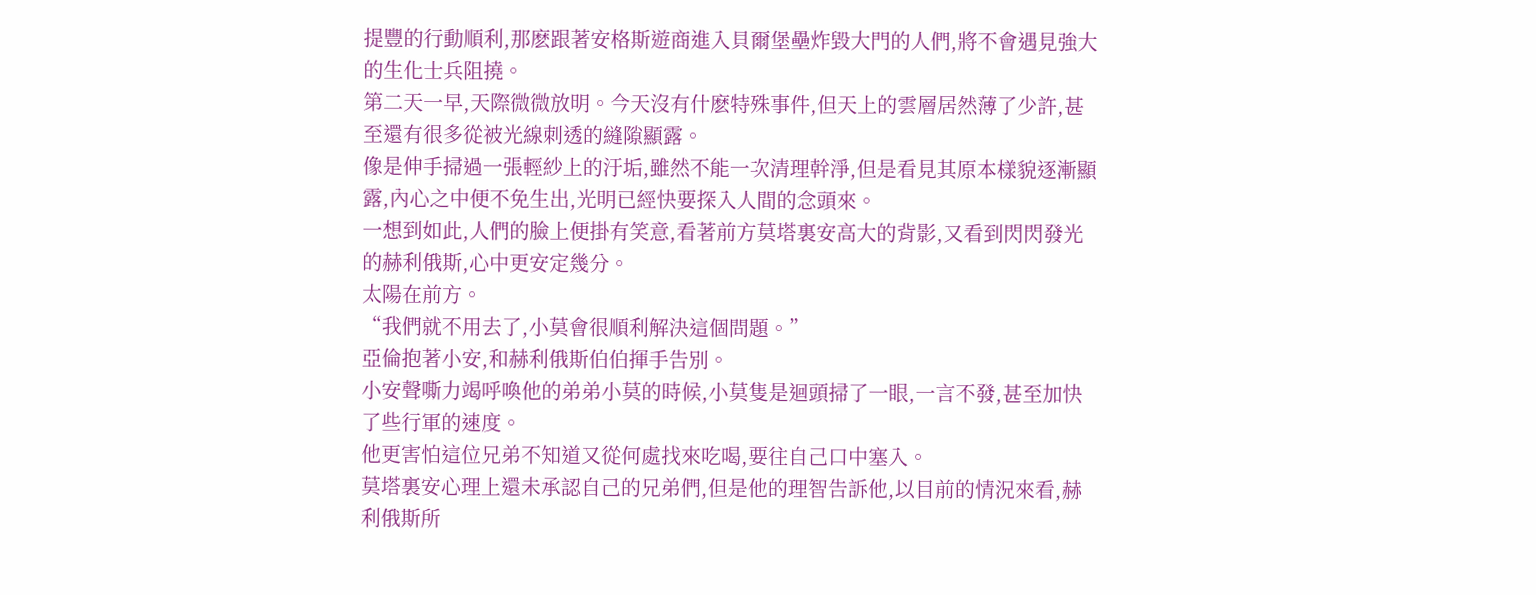提豐的行動順利,那麽跟著安格斯遊商進入貝爾堡壘炸毀大門的人們,將不會遇見強大的生化士兵阻撓。
第二天一早,天際微微放明。今天沒有什麽特殊事件,但天上的雲層居然薄了少許,甚至還有很多從被光線刺透的縫隙顯露。
像是伸手掃過一張輕紗上的汙垢,雖然不能一次清理幹淨,但是看見其原本樣貌逐漸顯露,內心之中便不免生出,光明已經快要探入人間的念頭來。
一想到如此,人們的臉上便掛有笑意,看著前方莫塔裏安高大的背影,又看到閃閃發光的赫利俄斯,心中更安定幾分。
太陽在前方。
“我們就不用去了,小莫會很順利解決這個問題。”
亞倫抱著小安,和赫利俄斯伯伯揮手告別。
小安聲嘶力竭呼喚他的弟弟小莫的時候,小莫隻是迴頭掃了一眼,一言不發,甚至加快了些行軍的速度。
他更害怕這位兄弟不知道又從何處找來吃喝,要往自己口中塞入。
莫塔裏安心理上還未承認自己的兄弟們,但是他的理智告訴他,以目前的情況來看,赫利俄斯所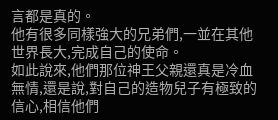言都是真的。
他有很多同樣強大的兄弟們,一並在其他世界長大,完成自己的使命。
如此說來,他們那位神王父親還真是冷血無情,還是說,對自己的造物兒子有極致的信心,相信他們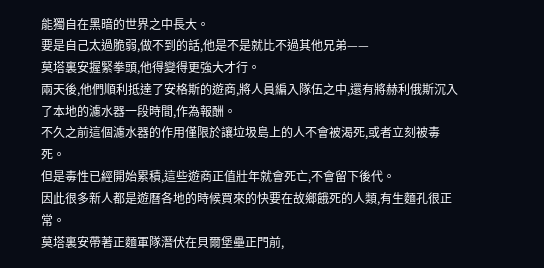能獨自在黑暗的世界之中長大。
要是自己太過脆弱,做不到的話,他是不是就比不過其他兄弟——
莫塔裏安握緊拳頭,他得變得更強大才行。
兩天後,他們順利抵達了安格斯的遊商,將人員編入隊伍之中,還有將赫利俄斯沉入了本地的濾水器一段時間,作為報酬。
不久之前這個濾水器的作用僅限於讓垃圾島上的人不會被渴死,或者立刻被毒死。
但是毒性已經開始累積,這些遊商正值壯年就會死亡,不會留下後代。
因此很多新人都是遊曆各地的時候買來的快要在故鄉餓死的人類,有生麵孔很正常。
莫塔裏安帶著正麵軍隊潛伏在貝爾堡壘正門前,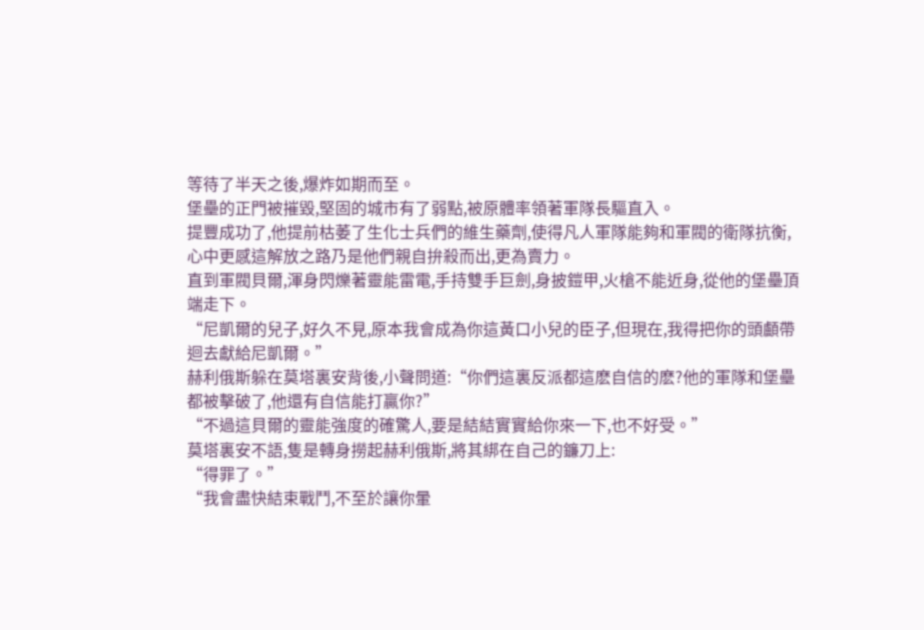等待了半天之後,爆炸如期而至。
堡壘的正門被摧毀,堅固的城市有了弱點,被原體率領著軍隊長驅直入。
提豐成功了,他提前枯萎了生化士兵們的維生藥劑,使得凡人軍隊能夠和軍閥的衛隊抗衡,心中更感這解放之路乃是他們親自拚殺而出,更為賣力。
直到軍閥貝爾,渾身閃爍著靈能雷電,手持雙手巨劍,身披鎧甲,火槍不能近身,從他的堡壘頂端走下。
“尼凱爾的兒子,好久不見,原本我會成為你這黃口小兒的臣子,但現在,我得把你的頭顱帶迴去獻給尼凱爾。”
赫利俄斯躲在莫塔裏安背後,小聲問道:“你們這裏反派都這麽自信的麽?他的軍隊和堡壘都被擊破了,他還有自信能打贏你?”
“不過這貝爾的靈能強度的確驚人,要是結結實實給你來一下,也不好受。”
莫塔裏安不語,隻是轉身撈起赫利俄斯,將其綁在自己的鐮刀上:
“得罪了。”
“我會盡快結束戰鬥,不至於讓你暈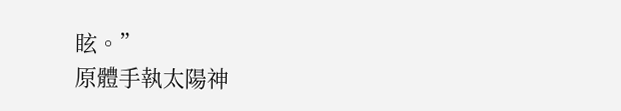眩。”
原體手執太陽神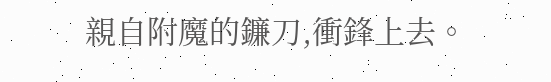親自附魔的鐮刀,衝鋒上去。